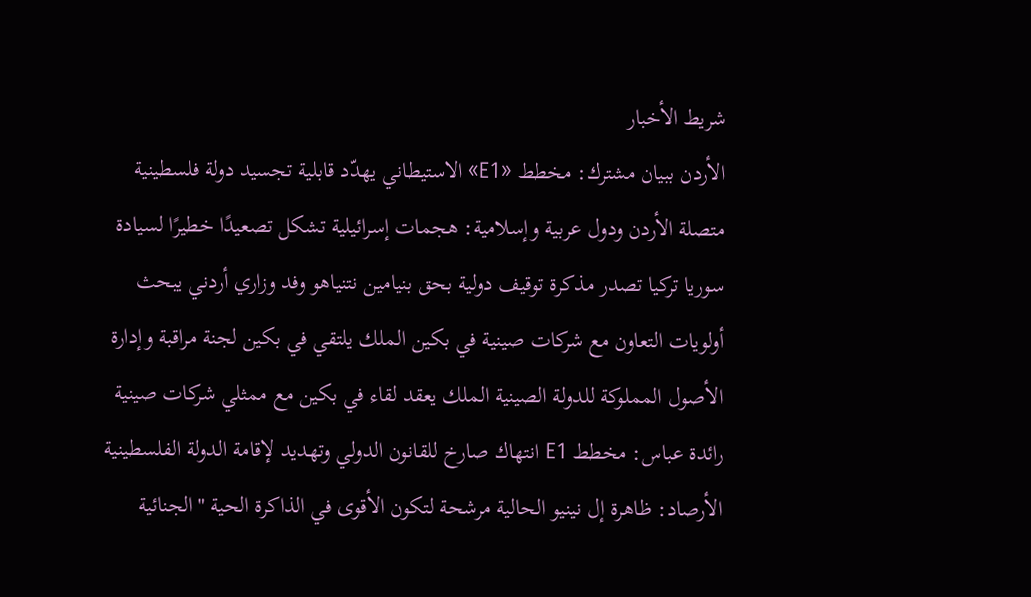شريط الأخبار
الأردن ببيان مشترك: مخطط «E1» الاستيطاني يهدّد قابلية تجسيد دولة فلسطينية متصلة الأردن ودول عربية وإسلامية: هجمات إسرائيلية تشكل تصعيدًا خطيرًا لسيادة سوريا تركيا تصدر مذكرة توقيف دولية بحق بنيامين نتنياهو وفد وزاري أردني يبحث أولويات التعاون مع شركات صينية في بكين الملك يلتقي في بكين لجنة مراقبة وإدارة الأصول المملوكة للدولة الصينية الملك يعقد لقاء في بكين مع ممثلي شركات صينية رائدة عباس: مخطط E1 انتهاك صارخ للقانون الدولي وتهديد لإقامة الدولة الفلسطينية الأرصاد: ظاهرة إل نينيو الحالية مرشحة لتكون الأقوى في الذاكرة الحية "الجنائية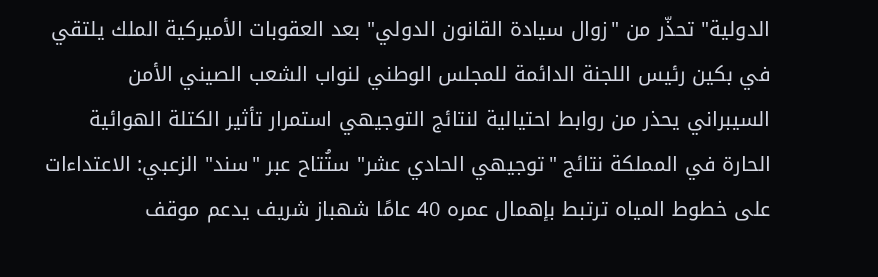الدولية" تحذّر من "زوال سيادة القانون الدولي" بعد العقوبات الأميركية الملك يلتقي في بكين رئيس اللجنة الدائمة للمجلس الوطني لنواب الشعب الصيني الأمن السيبراني يحذر من روابط احتيالية لنتائج التوجيهي استمرار تأثير الكتلة الهوائية الحارة في المملكة نتائج "توجيهي الحادي عشر" ستُتاح عبر "سند" الزعبي: الاعتداءات على خطوط المياه ترتبط بإهمال عمره 40 عامًا شهباز شريف يدعم موقف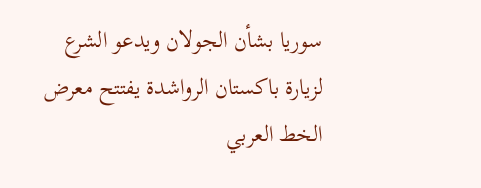سوريا بشأن الجولان ويدعو الشرع لزيارة باكستان الرواشدة يفتتح معرض الخط العربي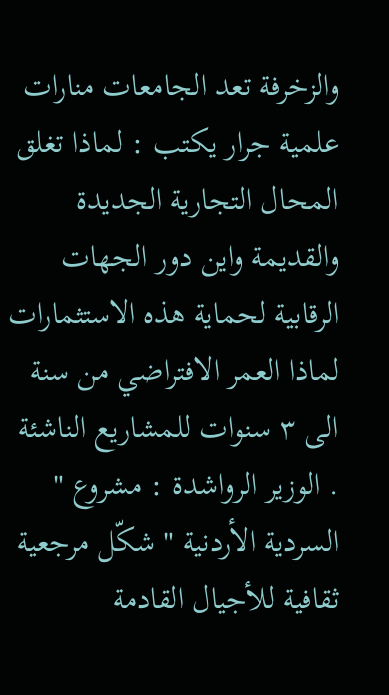والزخرفة تعد الجامعات منارات علمية جرار يكتب : لماذا تغلق المحال التجارية الجديدة والقديمة واين دور الجهات الرقابية لحماية هذه الاستثمارات لماذا العمر الافتراضي من سنة الى ٣ سنوات للمشاريع الناشئة . الوزير الرواشدة : مشروع " السردية الأردنية " شكّل مرجعية ثقافية للأجيال القادمة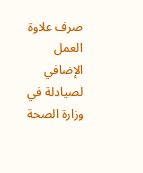صرف علاوة العمل الإضافي لصيادلة في وزارة الصحة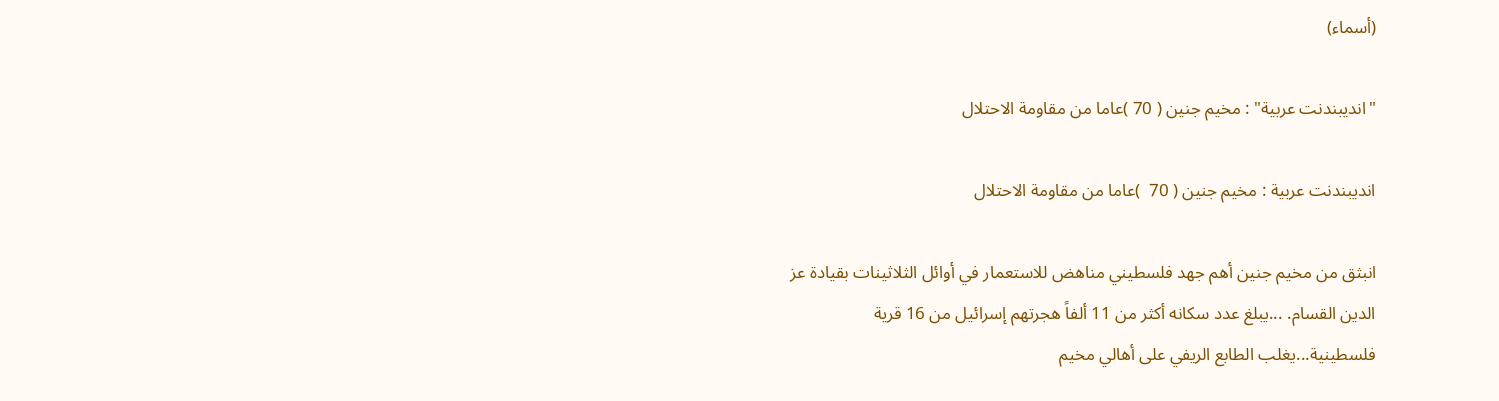(أسماء)

"انديبندنت عربية" : مخيم جنين ( 70 )عاما من مقاومة الاحتلال

انديبندنت عربية : مخيم جنين ( 70  )عاما من مقاومة الاحتلال

انبثق من مخيم جنين أهم جهد فلسطيني مناهض للاستعمار في أوائل الثلاثينات بقيادة عز الدين القسام. ...يبلغ عدد سكانه أكثر من 11 ألفاً هجرتهم إسرائيل من 16 قرية فلسطينية...يغلب الطابع الريفي على أهالي مخيم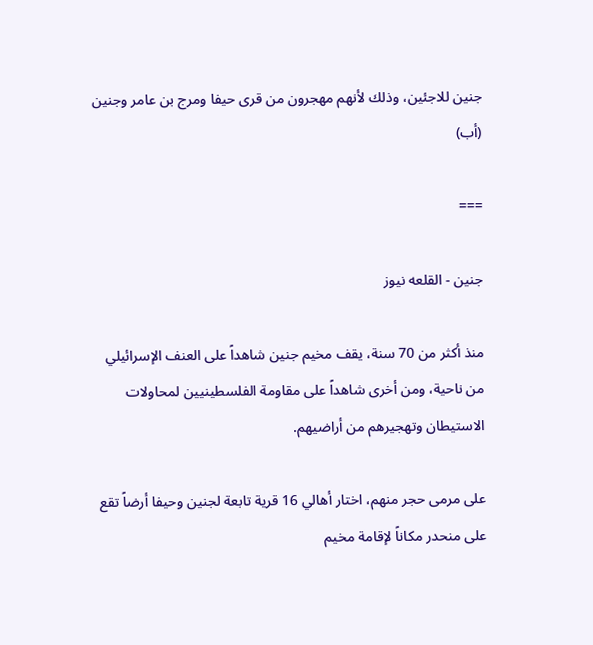جنين للاجئين، وذلك لأنهم مهجرون من قرى حيفا ومرج بن عامر وجنين (أب)

===

جنين - القلعه نيوز

منذ أكثر من 70 سنة، يقف مخيم جنين شاهداً على العنف الإسرائيلي من ناحية، ومن أخرى شاهداً على مقاومة الفلسطينيين لمحاولات الاستيطان وتهجيرهم من أراضيهم.

على مرمى حجر منهم، اختار أهالي 16 قرية تابعة لجنين وحيفا أرضاً تقع على منحدر مكاناً لإقامة مخيم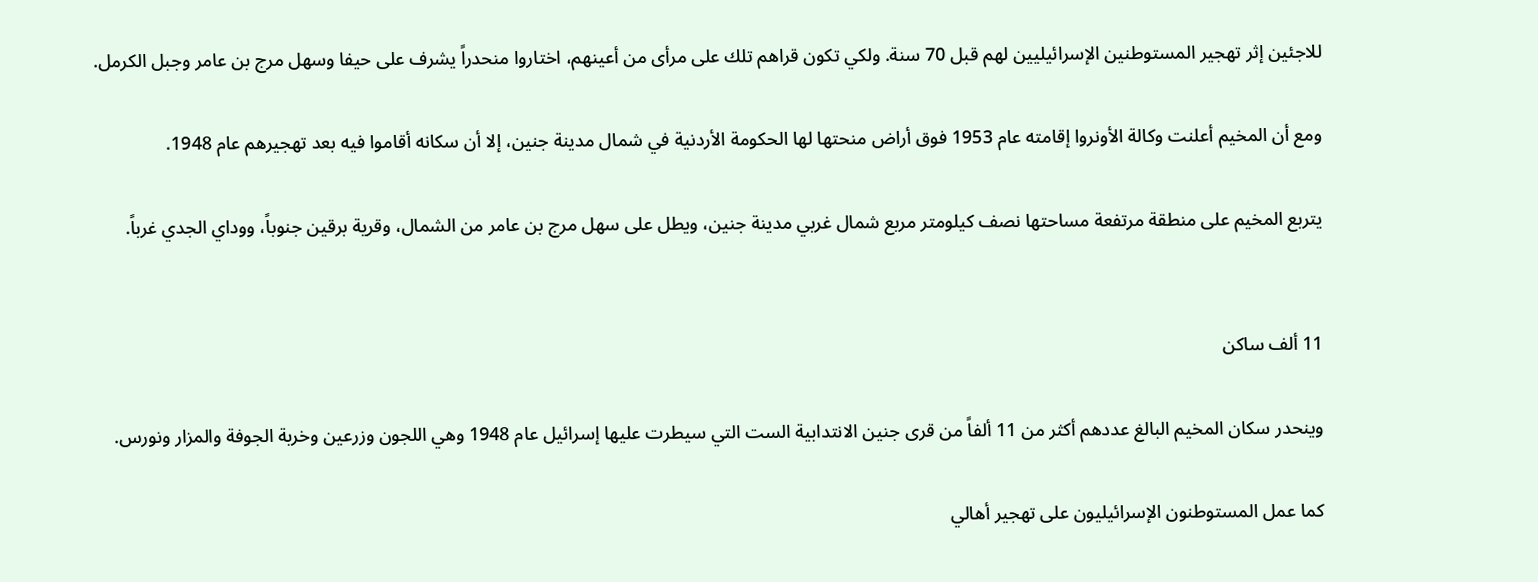للاجئين إثر تهجير المستوطنين الإسرائيليين لهم قبل 70 سنة. ولكي تكون قراهم تلك على مرأى من أعينهم، اختاروا منحدراً يشرف على حيفا وسهل مرج بن عامر وجبل الكرمل.

ومع أن المخيم أعلنت وكالة الأونروا إقامته عام 1953 فوق أراض منحتها لها الحكومة الأردنية في شمال مدينة جنين، إلا أن سكانه أقاموا فيه بعد تهجيرهم عام 1948.

يتربع المخيم على منطقة مرتفعة مساحتها نصف كيلومتر مربع شمال غربي مدينة جنين، ويطل على سهل مرج بن عامر من الشمال، وقرية برقين جنوباً، ووداي الجدي غرباً.


11 ألف ساكن

وينحدر سكان المخيم البالغ عددهم أكثر من 11 ألفاً من قرى جنين الانتدابية الست التي سيطرت عليها إسرائيل عام 1948 وهي اللجون وزرعين وخربة الجوفة والمزار ونورس.

كما عمل المستوطنون الإسرائيليون على تهجير أهالي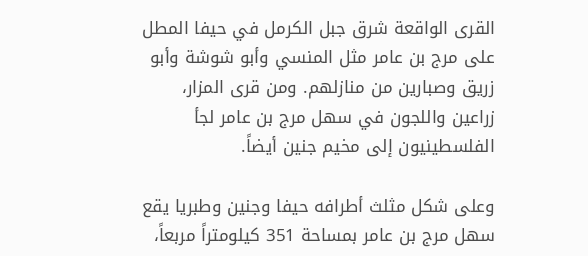القرى الواقعة شرق جبل الكرمل في حيفا المطل على مرج بن عامر مثل المنسي وأبو شوشة وأبو زريق وصبارين من منازلهم. ومن قرى المزار، زراعين واللجون في سهل مرج بن عامر لجأ الفلسطينيون إلى مخيم جنين أيضاً.

وعلى شكل مثلث أطرافه حيفا وجنين وطبريا يقع سهل مرج بن عامر بمساحة 351 كيلومتراً مربعاً،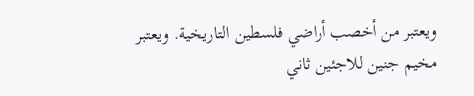ويعتبر من أخصب أراضي فلسطين التاريخية. ويعتبر مخيم جنين للاجئين ثاني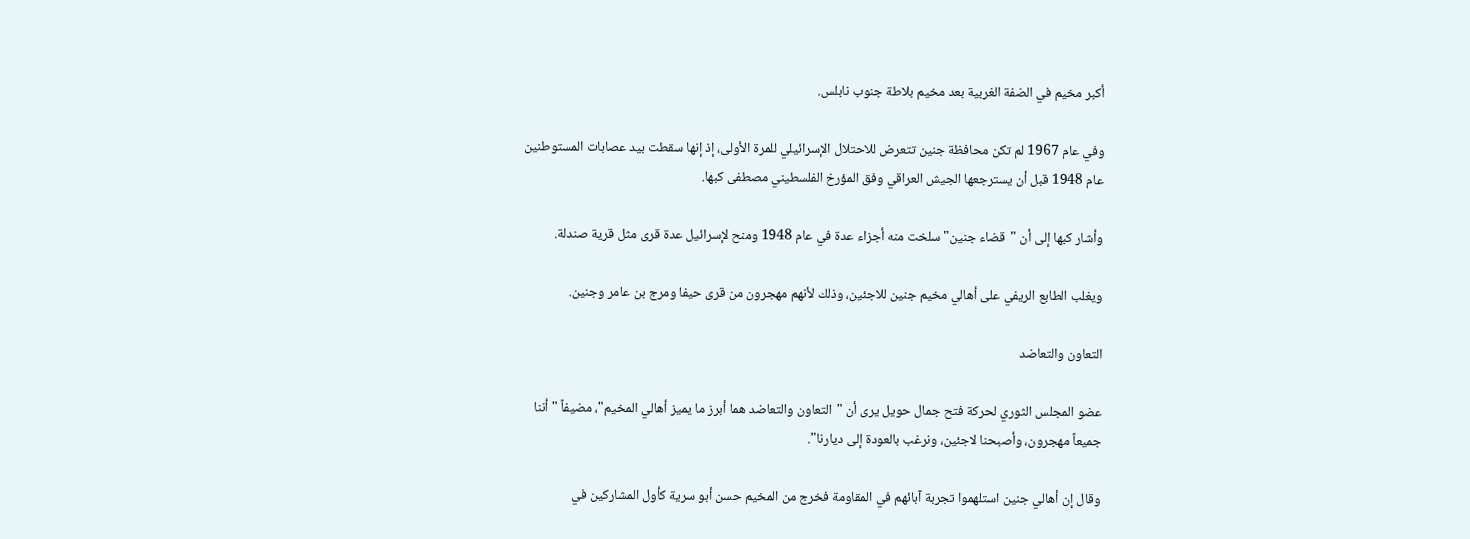أكبر مخيم في الضفة الغربية بعد مخيم بلاطة جنوب نابلس.

وفي عام 1967 لم تكن محافظة جنين تتعرض للاحتلال الإسرائيلي للمرة الأولى، إذ إنها سقطت بيد عصابات المستوطنين عام 1948 قبل أن يسترجعها الجيش العراقي وفق المؤرخ الفلسطيني مصطفى كبها.

وأشار كبها إلى أن "قضاء جنين" سلخت منه أجزاء عدة في عام 1948 ومنح لإسرائيل عدة قرى مثل قرية صندلة.

ويغلب الطابع الريفي على أهالي مخيم جنين للاجئين، وذلك لأنهم مهجرون من قرى حيفا ومرج بن عامر وجنين.

التعاون والتعاضد

عضو المجلس الثوري لحركة فتح جمال حويل يرى أن "التعاون والتعاضد هما أبرز ما يميز أهالي المخيم"، مضيفاً "أننا جميعاً مهجرون، وأصبحنا لاجئين، ونرغب بالعودة إلى ديارنا".

وقال إن أهالي جنين استلهموا تجربة آبائهم في المقاومة فخرج من المخيم حسن أبو سرية كأول المشاركين في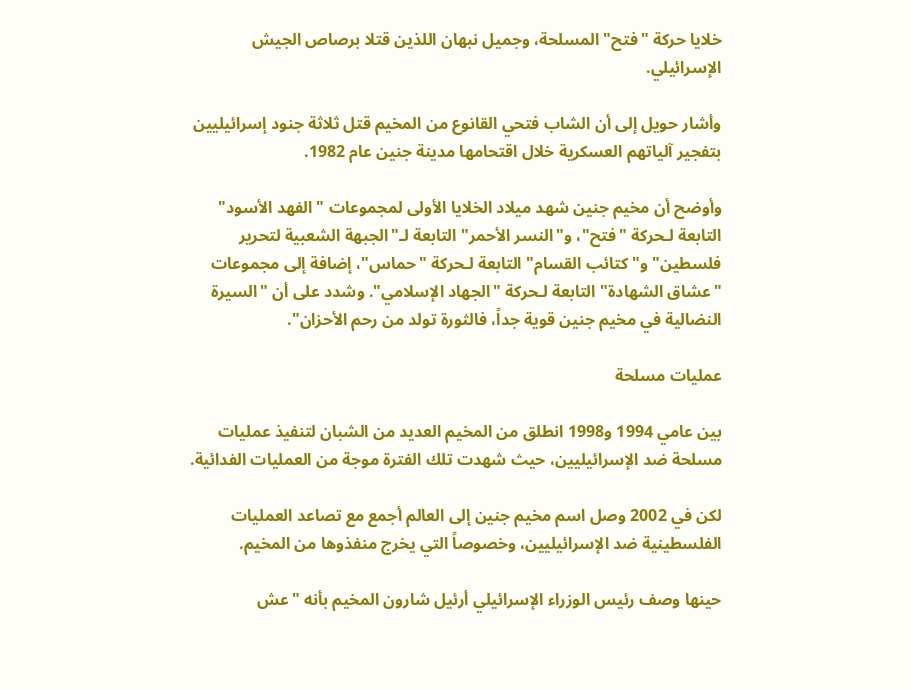خلايا حركة "فتح" المسلحة، وجميل نبهان اللذين قتلا برصاص الجيش الإسرائيلي.

وأشار حويل إلى أن الشاب فتحي القانوع من المخيم قتل ثلاثة جنود إسرائيليين بتفجير آلياتهم العسكرية خلال اقتحامها مدينة جنين عام 1982.

وأوضح أن مخيم جنين شهد ميلاد الخلايا الأولى لمجموعات "الفهد الأسود" التابعة لـحركة "فتح"، و"النسر الأحمر" التابعة لـ"الجبهة الشعبية لتحرير فلسطين" و"كتائب القسام" التابعة لـحركة "حماس"، إضافة إلى مجموعات "عشاق الشهادة" التابعة لـحركة "الجهاد الإسلامي". وشدد على أن "السيرة النضالية في مخيم جنين قوية جداً، فالثورة تولد من رحم الأحزان".

عمليات مسلحة

بين عامي 1994 و1998 انطلق من المخيم العديد من الشبان لتنفيذ عمليات مسلحة ضد الإسرائيليين، حيث شهدت تلك الفترة موجة من العمليات الفدائية.

لكن في 2002 وصل اسم مخيم جنين إلى العالم أجمع مع تصاعد العمليات الفلسطينية ضد الإسرائيليين، وخصوصاً التي يخرج منفذوها من المخيم.

حينها وصف رئيس الوزراء الإسرائيلي أرئيل شارون المخيم بأنه "عش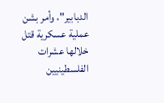الدبابير"، وأمر بشن عملية عسكرية قتل خلالها عشرات الفلسطينيين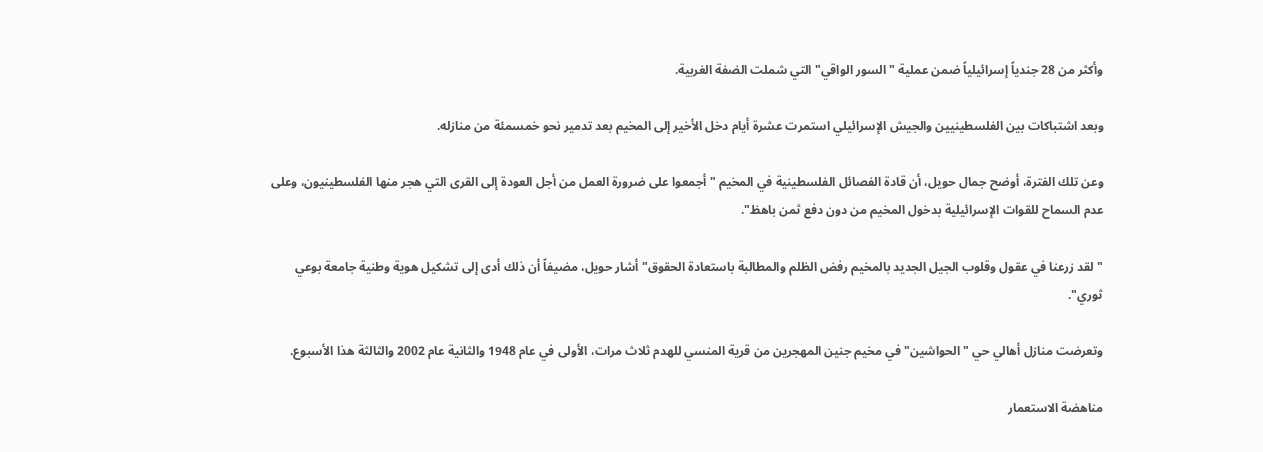وأكثر من 28 جندياً إسرائيلياً ضمن عملية "السور الواقي" التي شملت الضفة الغربية.

وبعد اشتباكات بين الفلسطينيين والجيش الإسرائيلي استمرت عشرة أيام دخل الأخير إلى المخيم بعد تدمير نحو خمسمئة من منازله.

وعن تلك الفترة، أوضح جمال حويل، أن قادة الفصائل الفلسطينية في المخيم "أجمعوا على ضرورة العمل من أجل العودة إلى القرى التي هجر منها الفلسطينيون، وعلى عدم السماح للقوات الإسرائيلية بدخول المخيم من دون دفع ثمن باهظ".

"لقد زرعنا في عقول وقلوب الجيل الجديد بالمخيم رفض الظلم والمطالبة باستعادة الحقوق" أشار حويل، مضيفاً أن ذلك أدى إلى تشكيل هوية وطنية جامعة بوعي ثوري".

وتعرضت منازل أهالي حي "الحواشين" في مخيم جنين المهجرين من قرية المنسي للهدم ثلاث مرات، الأولى في عام 1948 والثانية عام 2002 والثالثة هذا الأسبوع.

مناهضة الاستعمار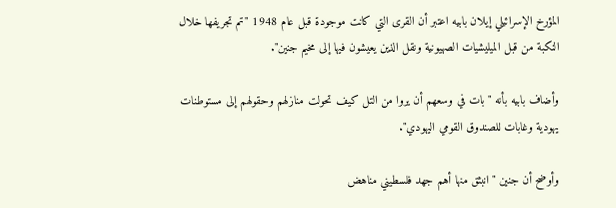المؤرخ الإسرائيلي إيلان بابيه اعتبر أن القرى التي كانت موجودة قبل عام 1948 "تم تجريفها خلال النكبة من قبل الميليشيات الصهيونية ونقل الذين يعيشون فيها إلى مخيم جنين".

وأضاف بابيه بأنه "بات في وسعهم أن يروا من التل كيف تحولت منازلهم وحقولهم إلى مستوطنات يهودية وغابات للصندوق القومي اليهودي".

وأوضح أن جنين "انبثق منها أهم جهد فلسطيني مناهض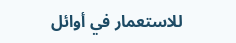للاستعمار في أوائل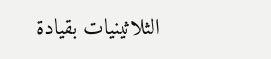الثلاثينيات بقيادة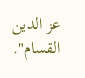عز الدين القسام".